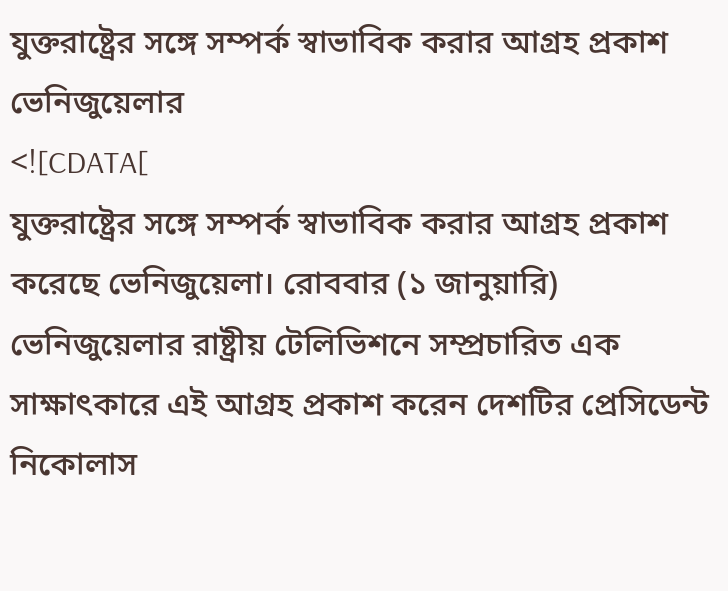যুক্তরাষ্ট্রের সঙ্গে সম্পর্ক স্বাভাবিক করার আগ্রহ প্রকাশ ভেনিজুয়েলার
<![CDATA[
যুক্তরাষ্ট্রের সঙ্গে সম্পর্ক স্বাভাবিক করার আগ্রহ প্রকাশ করেছে ভেনিজুয়েলা। রোববার (১ জানুয়ারি) ভেনিজুয়েলার রাষ্ট্রীয় টেলিভিশনে সম্প্রচারিত এক সাক্ষাৎকারে এই আগ্রহ প্রকাশ করেন দেশটির প্রেসিডেন্ট নিকোলাস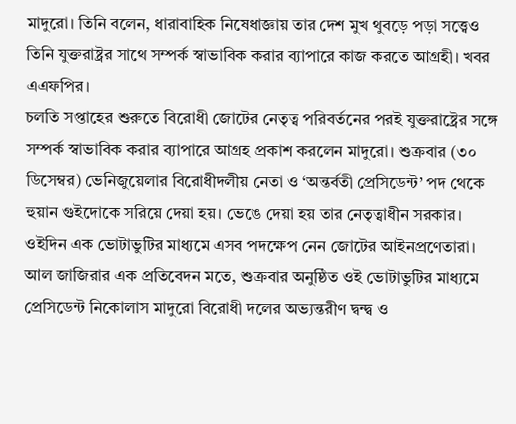মাদুরো। তিনি বলেন, ধারাবাহিক নিষেধাজ্ঞায় তার দেশ মুখ থুবড়ে পড়া সত্ত্বেও তিনি যুক্তরাষ্ট্রর সাথে সম্পর্ক স্বাভাবিক করার ব্যাপারে কাজ করতে আগ্রহী। খবর এএফপির।
চলতি সপ্তাহের শুরুতে বিরোধী জোটের নেতৃত্ব পরিবর্তনের পরই যুক্তরাষ্ট্রের সঙ্গে সম্পর্ক স্বাভাবিক করার ব্যাপারে আগ্রহ প্রকাশ করলেন মাদুরো। শুক্রবার (৩০ ডিসেম্বর) ভেনিজুয়েলার বিরোধীদলীয় নেতা ও ‘অন্তর্বতী প্রেসিডেন্ট’ পদ থেকে হুয়ান গুইদোকে সরিয়ে দেয়া হয়। ভেঙে দেয়া হয় তার নেতৃত্বাধীন সরকার। ওইদিন এক ভোটাভুটির মাধ্যমে এসব পদক্ষেপ নেন জোটের আইনপ্রণেতারা।
আল জাজিরার এক প্রতিবেদন মতে, শুক্রবার অনুষ্ঠিত ওই ভোটাভুটির মাধ্যমে প্রেসিডেন্ট নিকোলাস মাদুরো বিরোধী দলের অভ্যন্তরীণ দ্বন্দ্ব ও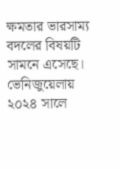ক্ষমতার ভারসাম্য বদলের বিষয়টি সামনে এসেছে। ভেনিজুয়েলায় ২০২৪ সালে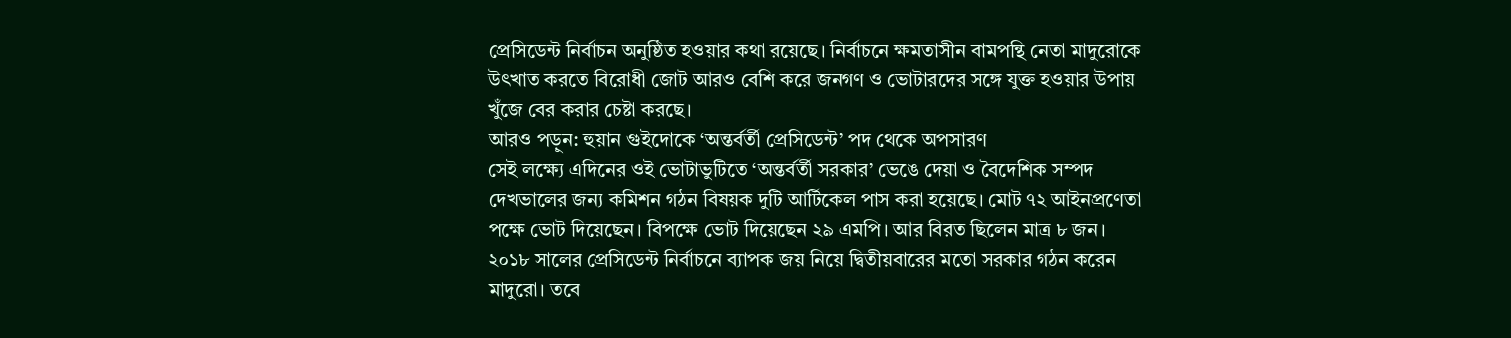প্রেসিডেন্ট নির্বাচন অনুষ্ঠিত হওয়ার কথা রয়েছে। নির্বাচনে ক্ষমতাসীন বামপন্থি নেতা মাদুরোকে উৎখাত করতে বিরোধী জোট আরও বেশি করে জনগণ ও ভোটারদের সঙ্গে যুক্ত হওয়ার উপায় খুঁজে বের করার চেষ্টা করছে।
আরও পড়ুন: হুয়ান গুইদোকে ‘অন্তর্বর্তী প্রেসিডেন্ট’ পদ থেকে অপসারণ
সেই লক্ষ্যে এদিনের ওই ভোটাভুটিতে ‘অন্তর্বর্তী সরকার’ ভেঙে দেয়া ও বৈদেশিক সম্পদ দেখভালের জন্য কমিশন গঠন বিষয়ক দুটি আর্টিকেল পাস করা হয়েছে। মোট ৭২ আইনপ্রণেতা পক্ষে ভোট দিয়েছেন। বিপক্ষে ভোট দিয়েছেন ২৯ এমপি। আর বিরত ছিলেন মাত্র ৮ জন।
২০১৮ সালের প্রেসিডেন্ট নির্বাচনে ব্যাপক জয় নিয়ে দ্বিতীয়বারের মতো সরকার গঠন করেন মাদুরো। তবে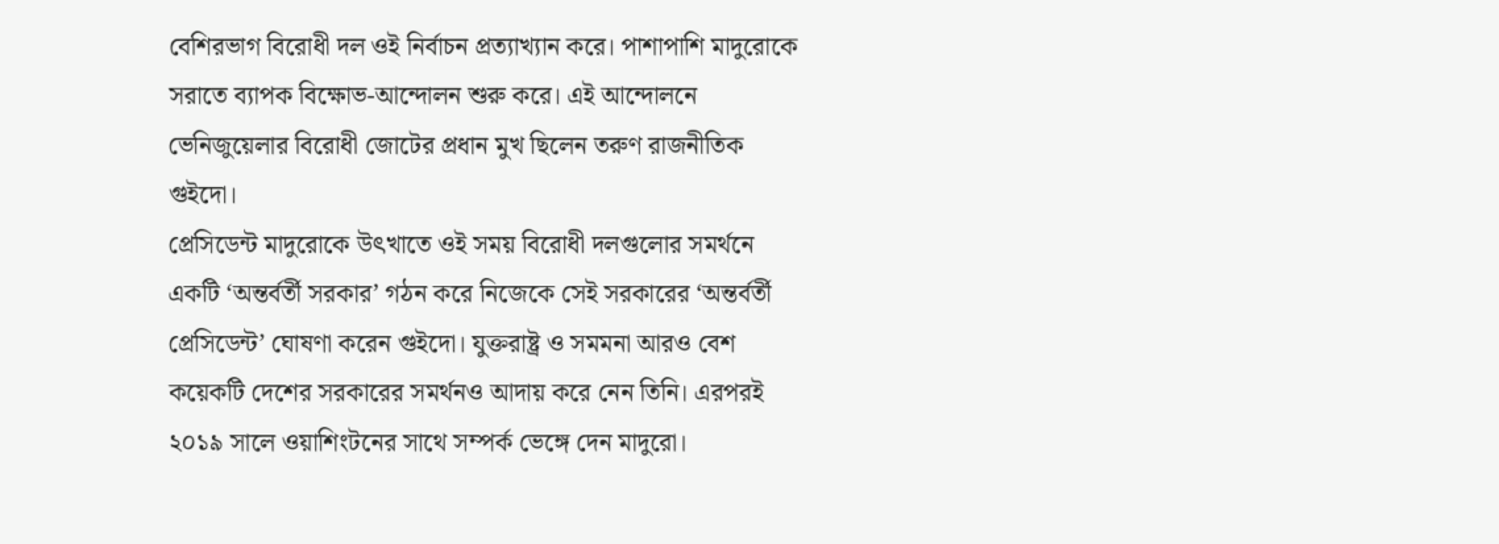বেশিরভাগ বিরোধী দল ওই নির্বাচন প্রত্যাখ্যান করে। পাশাপাশি মাদুরোকে সরাতে ব্যাপক বিক্ষোভ-আন্দোলন শুরু করে। এই আন্দোলনে ভেনিজুয়েলার বিরোধী জোটের প্রধান মুখ ছিলেন তরুণ রাজনীতিক গুইদো।
প্রেসিডেন্ট মাদুরোকে উৎখাতে ওই সময় বিরোধী দলগুলোর সমর্থনে একটি ‘অন্তর্বর্তী সরকার’ গঠন করে নিজেকে সেই সরকারের ‘অন্তর্বর্তী প্রেসিডেন্ট’ ঘোষণা করেন গুইদো। যুক্তরাষ্ট্র ও সমমনা আরও বেশ কয়েকটি দেশের সরকারের সমর্থনও আদায় করে নেন তিনি। এরপরই ২০১৯ সালে ওয়াশিংটনের সাথে সম্পর্ক ভেঙ্গে দেন মাদুরো।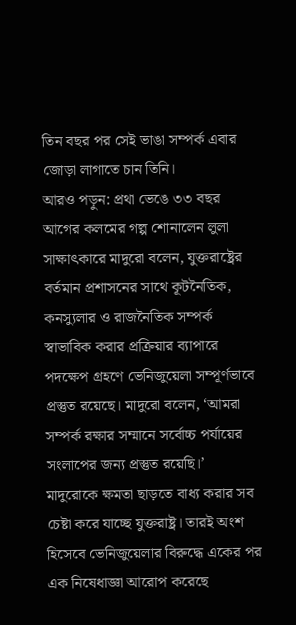তিন বছর পর সেই ভাঙা সম্পর্ক এবার জোড়া লাগাতে চান তিনি।
আরও পড়ুন: প্রথা ভেঙে ৩৩ বছর আগের কলমের গল্প শোনালেন লুলা
সাক্ষাৎকারে মাদুরো বলেন, যুক্তরাষ্ট্রের বর্তমান প্রশাসনের সাথে কূটনৈতিক, কনস্যুলার ও রাজনৈতিক সম্পর্ক স্বাভাবিক করার প্রক্রিয়ার ব্যাপারে পদক্ষেপ গ্রহণে ভেনিজুয়েলা সম্পূর্ণভাবে প্রস্তুত রয়েছে। মাদুরো বলেন, ‘আমরা সম্পর্ক রক্ষার সম্মানে সর্বোচ্চ পর্যায়ের সংলাপের জন্য প্রস্তুত রয়েছি।’
মাদুরোকে ক্ষমতা ছাড়তে বাধ্য করার সব চেষ্টা করে যাচ্ছে যুক্তরাষ্ট্র। তারই অংশ হিসেবে ভেনিজুয়েলার বিরুদ্ধে একের পর এক নিষেধাজ্ঞা আরোপ করেছে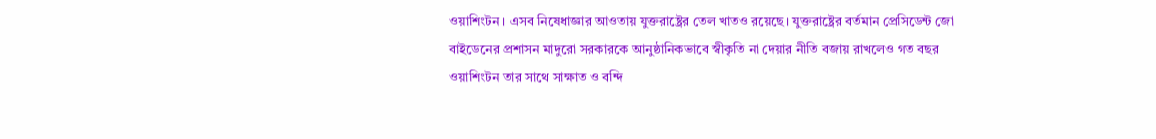ওয়াশিংটন। এসব নিষেধাজ্ঞার আওতায় যুক্তরাষ্ট্রের তেল খাতও রয়েছে। যুক্তরাষ্ট্রের বর্তমান প্রেসিডেন্ট জো বাইডেনের প্রশাসন মাদুরো সরকারকে আনুষ্ঠানিকভাবে স্বীকৃতি না দেয়ার নীতি বজায় রাখলেও গত বছর ওয়াশিংটন তার সাথে সাক্ষাত ও বন্দি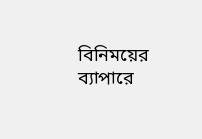বিনিময়ের ব্যাপারে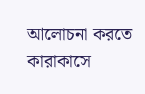আলোচনা করতে কারাকাসে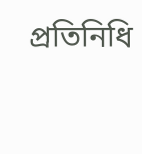প্রতিনিধি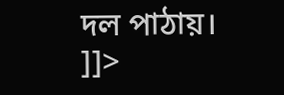দল পাঠায়।
]]>